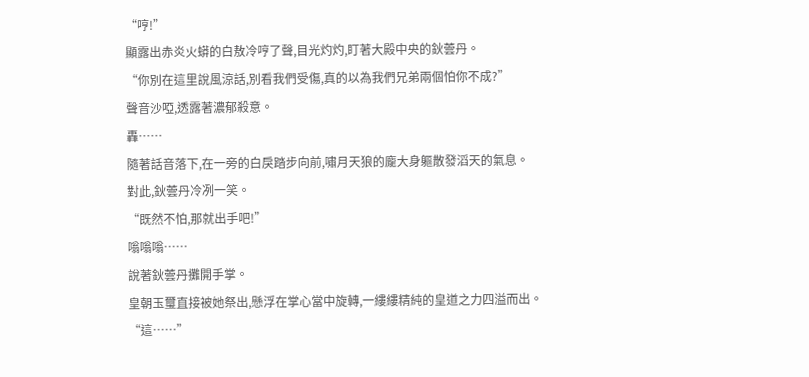“哼!”
顯露出赤炎火蟒的白敖冷哼了聲,目光灼灼,盯著大殿中央的鈥蕓丹。
“你別在這里說風涼話,別看我們受傷,真的以為我們兄弟兩個怕你不成?”
聲音沙啞,透露著濃郁殺意。
轟……
隨著話音落下,在一旁的白戾踏步向前,嘯月天狼的龐大身軀散發滔天的氣息。
對此,鈥蕓丹冷冽一笑。
“既然不怕,那就出手吧!”
嗡嗡嗡……
說著鈥蕓丹攤開手掌。
皇朝玉璽直接被她祭出,懸浮在掌心當中旋轉,一縷縷精純的皇道之力四溢而出。
“這……”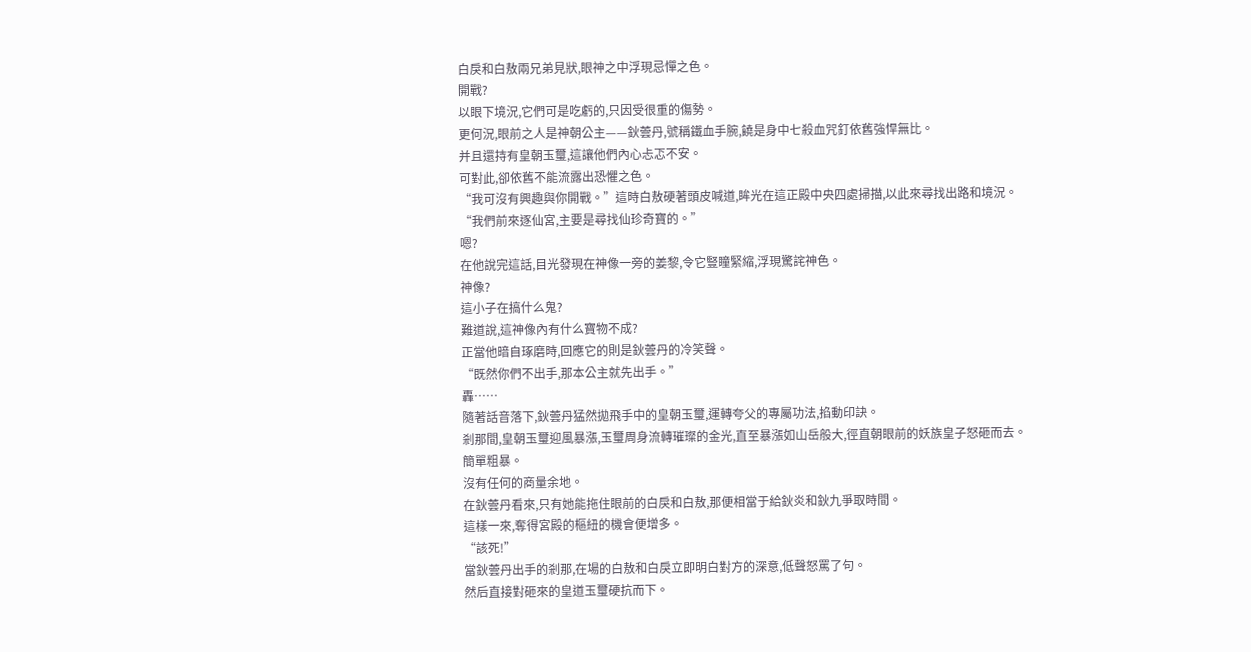白戾和白敖兩兄弟見狀,眼神之中浮現忌憚之色。
開戰?
以眼下境況,它們可是吃虧的,只因受很重的傷勢。
更何況,眼前之人是神朝公主——鈥蕓丹,號稱鐵血手腕,饒是身中七殺血咒釘依舊強悍無比。
并且還持有皇朝玉璽,這讓他們內心忐忑不安。
可對此,卻依舊不能流露出恐懼之色。
“我可沒有興趣與你開戰。”這時白敖硬著頭皮喊道,眸光在這正殿中央四處掃描,以此來尋找出路和境況。
“我們前來逐仙宮,主要是尋找仙珍奇寶的。”
嗯?
在他說完這話,目光發現在神像一旁的姜黎,令它豎瞳緊縮,浮現驚詫神色。
神像?
這小子在搞什么鬼?
難道說,這神像內有什么寶物不成?
正當他暗自琢磨時,回應它的則是鈥蕓丹的冷笑聲。
“既然你們不出手,那本公主就先出手。”
轟……
隨著話音落下,鈥蕓丹猛然拋飛手中的皇朝玉璽,運轉夸父的專屬功法,掐動印訣。
剎那間,皇朝玉璽迎風暴漲,玉璽周身流轉璀璨的金光,直至暴漲如山岳般大,徑直朝眼前的妖族皇子怒砸而去。
簡單粗暴。
沒有任何的商量余地。
在鈥蕓丹看來,只有她能拖住眼前的白戾和白敖,那便相當于給鈥炎和鈥九爭取時間。
這樣一來,奪得宮殿的樞紐的機會便增多。
“該死!”
當鈥蕓丹出手的剎那,在場的白敖和白戾立即明白對方的深意,低聲怒罵了句。
然后直接對砸來的皇道玉璽硬抗而下。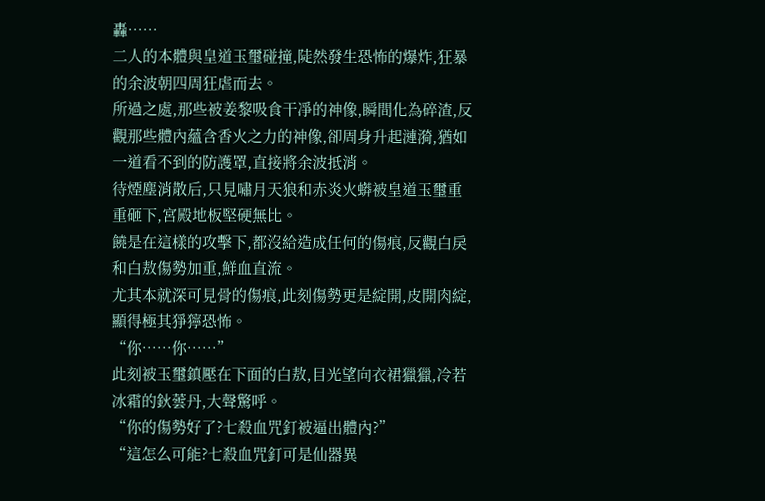轟……
二人的本體與皇道玉璽碰撞,陡然發生恐怖的爆炸,狂暴的余波朝四周狂虐而去。
所過之處,那些被姜黎吸食干凈的神像,瞬間化為碎渣,反觀那些體內蘊含香火之力的神像,卻周身升起漣漪,猶如一道看不到的防護罩,直接將余波抵消。
待煙塵消散后,只見嘯月天狼和赤炎火蟒被皇道玉璽重重砸下,宮殿地板堅硬無比。
饒是在這樣的攻擊下,都沒給造成任何的傷痕,反觀白戾和白敖傷勢加重,鮮血直流。
尤其本就深可見骨的傷痕,此刻傷勢更是綻開,皮開肉綻,顯得極其猙獰恐怖。
“你……你……”
此刻被玉璽鎮壓在下面的白敖,目光望向衣裙獵獵,冷若冰霜的鈥蕓丹,大聲驚呼。
“你的傷勢好了?七殺血咒釘被逼出體內?”
“這怎么可能?七殺血咒釘可是仙器異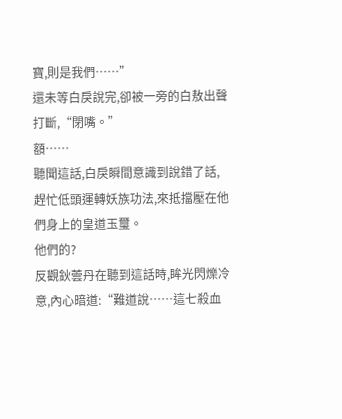寶,則是我們……”
還未等白戾說完,卻被一旁的白敖出聲打斷,“閉嘴。”
額……
聽聞這話,白戾瞬間意識到說錯了話,趕忙低頭運轉妖族功法,來抵擋壓在他們身上的皇道玉璽。
他們的?
反觀鈥蕓丹在聽到這話時,眸光閃爍冷意,內心暗道:“難道說……這七殺血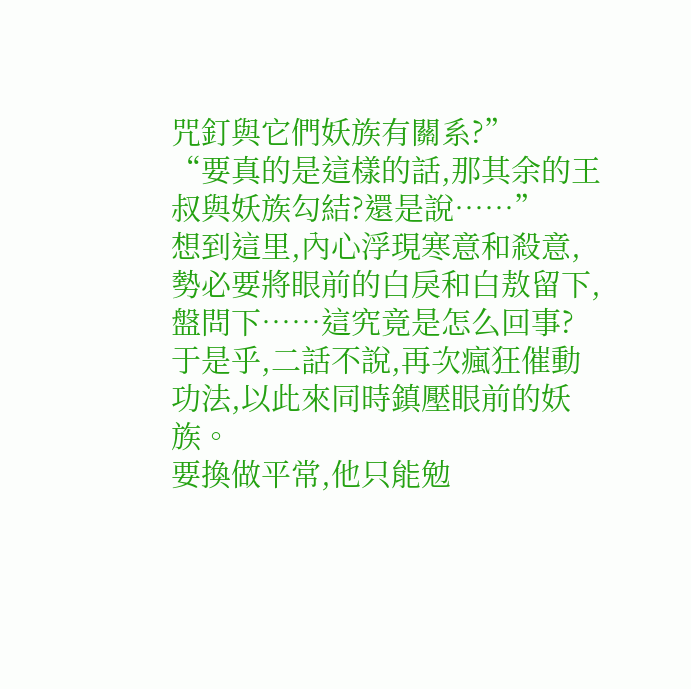咒釘與它們妖族有關系?”
“要真的是這樣的話,那其余的王叔與妖族勾結?還是說……”
想到這里,內心浮現寒意和殺意,勢必要將眼前的白戾和白敖留下,盤問下……這究竟是怎么回事?
于是乎,二話不說,再次瘋狂催動功法,以此來同時鎮壓眼前的妖族。
要換做平常,他只能勉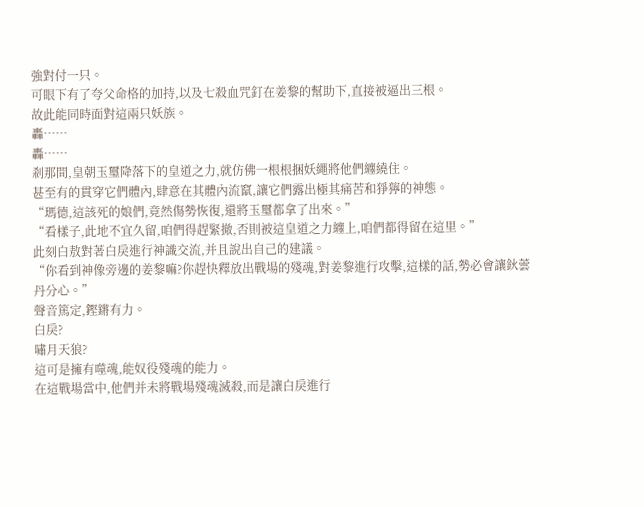強對付一只。
可眼下有了夸父命格的加持,以及七殺血咒釘在姜黎的幫助下,直接被逼出三根。
故此能同時面對這兩只妖族。
轟……
轟……
剎那間,皇朝玉璽降落下的皇道之力,就仿佛一根根捆妖繩將他們纏繞住。
甚至有的貫穿它們體內,肆意在其體內流竄,讓它們露出極其痛苦和猙獰的神態。
“瑪德,這該死的娘們,竟然傷勢恢復,還將玉璽都拿了出來。”
“看樣子,此地不宜久留,咱們得趕緊撤,否則被這皇道之力纏上,咱們都得留在這里。”
此刻白敖對著白戾進行神識交流,并且說出自己的建議。
“你看到神像旁邊的姜黎嘛?你趕快釋放出戰場的殘魂,對姜黎進行攻擊,這樣的話,勢必會讓鈥蕓丹分心。”
聲音篤定,鏗鏘有力。
白戾?
嘯月天狼?
這可是擁有噬魂,能奴役殘魂的能力。
在這戰場當中,他們并未將戰場殘魂滅殺,而是讓白戾進行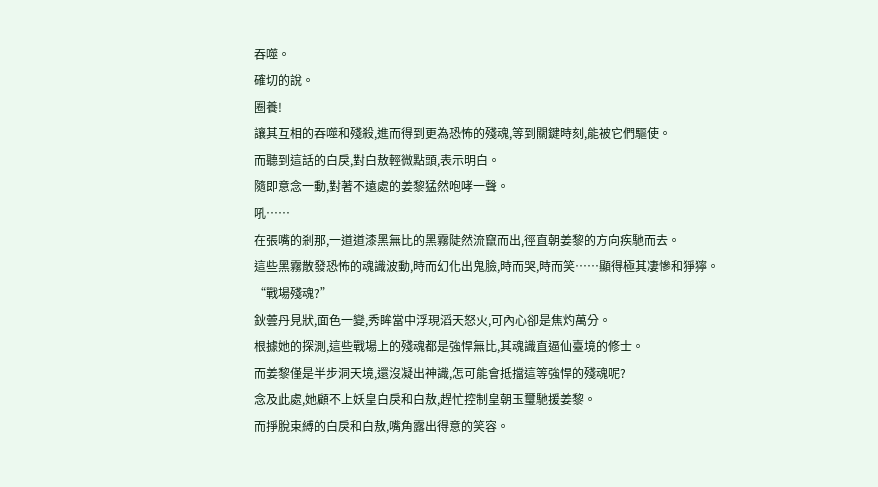吞噬。
確切的說。
圈養!
讓其互相的吞噬和殘殺,進而得到更為恐怖的殘魂,等到關鍵時刻,能被它們驅使。
而聽到這話的白戾,對白敖輕微點頭,表示明白。
隨即意念一動,對著不遠處的姜黎猛然咆哮一聲。
吼……
在張嘴的剎那,一道道漆黑無比的黑霧陡然流竄而出,徑直朝姜黎的方向疾馳而去。
這些黑霧散發恐怖的魂識波動,時而幻化出鬼臉,時而哭,時而笑……顯得極其凄慘和猙獰。
“戰場殘魂?”
鈥蕓丹見狀,面色一變,秀眸當中浮現滔天怒火,可內心卻是焦灼萬分。
根據她的探測,這些戰場上的殘魂都是強悍無比,其魂識直逼仙臺境的修士。
而姜黎僅是半步洞天境,還沒凝出神識,怎可能會抵擋這等強悍的殘魂呢?
念及此處,她顧不上妖皇白戾和白敖,趕忙控制皇朝玉璽馳援姜黎。
而掙脫束縛的白戾和白敖,嘴角露出得意的笑容。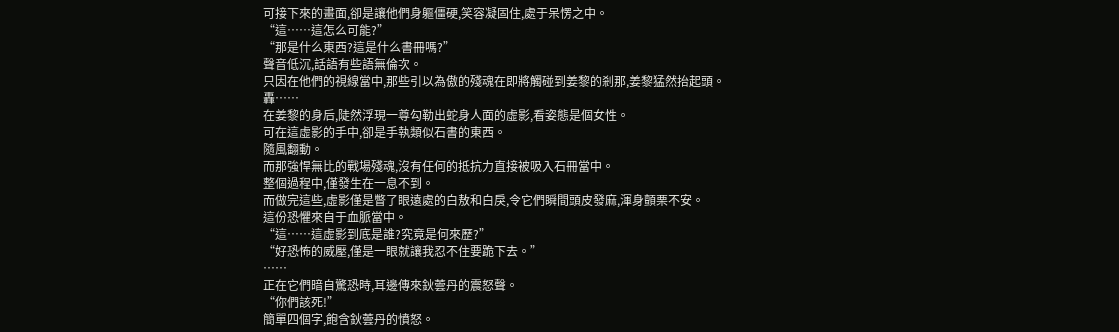可接下來的畫面,卻是讓他們身軀僵硬,笑容凝固住,處于呆愣之中。
“這……這怎么可能?”
“那是什么東西?這是什么書冊嗎?”
聲音低沉,話語有些語無倫次。
只因在他們的視線當中,那些引以為傲的殘魂在即將觸碰到姜黎的剎那,姜黎猛然抬起頭。
轟……
在姜黎的身后,陡然浮現一尊勾勒出蛇身人面的虛影,看姿態是個女性。
可在這虛影的手中,卻是手執類似石書的東西。
隨風翻動。
而那強悍無比的戰場殘魂,沒有任何的抵抗力直接被吸入石冊當中。
整個過程中,僅發生在一息不到。
而做完這些,虛影僅是瞥了眼遠處的白敖和白戾,令它們瞬間頭皮發麻,渾身顫栗不安。
這份恐懼來自于血脈當中。
“這……這虛影到底是誰?究竟是何來歷?”
“好恐怖的威壓,僅是一眼就讓我忍不住要跪下去。”
……
正在它們暗自驚恐時,耳邊傳來鈥蕓丹的震怒聲。
“你們該死!”
簡單四個字,飽含鈥蕓丹的憤怒。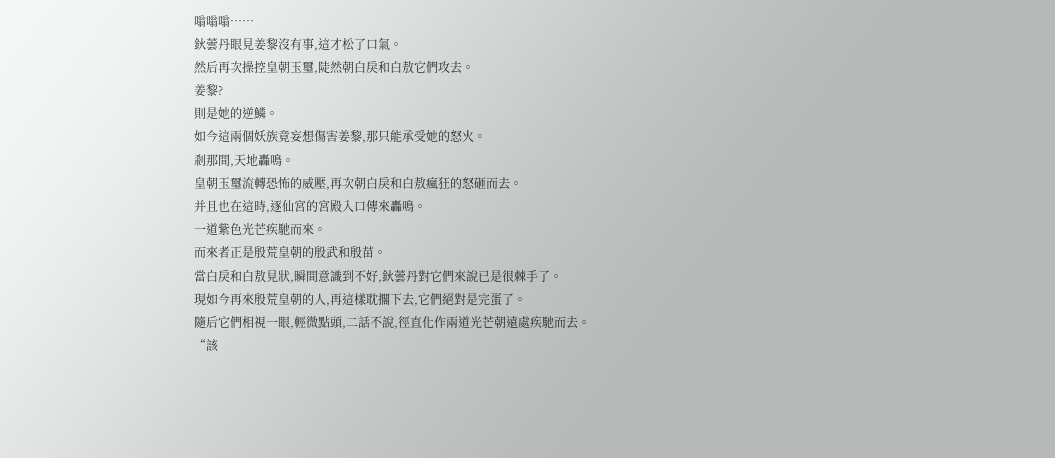嗡嗡嗡……
鈥蕓丹眼見姜黎沒有事,這才松了口氣。
然后再次操控皇朝玉璽,陡然朝白戾和白敖它們攻去。
姜黎?
則是她的逆鱗。
如今這兩個妖族竟妄想傷害姜黎,那只能承受她的怒火。
剎那間,天地轟鳴。
皇朝玉璽流轉恐怖的威壓,再次朝白戾和白敖瘋狂的怒砸而去。
并且也在這時,逐仙宮的宮殿入口傳來轟鳴。
一道紫色光芒疾馳而來。
而來者正是殷荒皇朝的殷武和殷苗。
當白戾和白敖見狀,瞬間意識到不好,鈥蕓丹對它們來說已是很棘手了。
現如今再來殷荒皇朝的人,再這樣耽擱下去,它們絕對是完蛋了。
隨后它們相視一眼,輕微點頭,二話不說,徑直化作兩道光芒朝遠處疾馳而去。
“該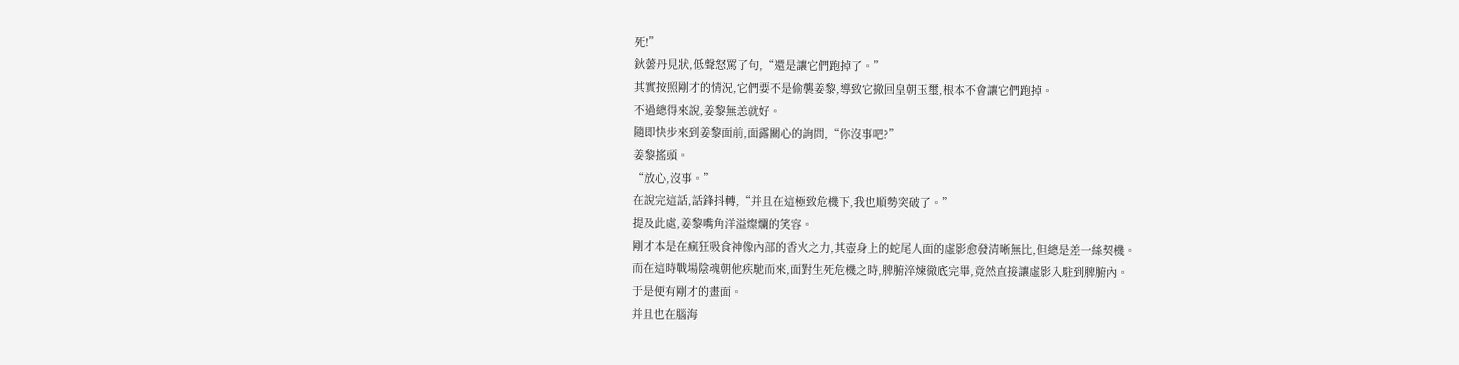死!”
鈥蕓丹見狀,低聲怒罵了句,“還是讓它們跑掉了。”
其實按照剛才的情況,它們要不是偷襲姜黎,導致它撤回皇朝玉璽,根本不會讓它們跑掉。
不過總得來說,姜黎無恙就好。
隨即快步來到姜黎面前,面露關心的詢問,“你沒事吧?”
姜黎搖頭。
“放心,沒事。”
在說完這話,話鋒抖轉,“并且在這極致危機下,我也順勢突破了。”
提及此處,姜黎嘴角洋溢燦爛的笑容。
剛才本是在瘋狂吸食神像內部的香火之力,其壺身上的蛇尾人面的虛影愈發清晰無比,但總是差一絲契機。
而在這時戰場陰魂朝他疾馳而來,面對生死危機之時,脾腑淬煉徹底完畢,竟然直接讓虛影入駐到脾腑內。
于是便有剛才的畫面。
并且也在腦海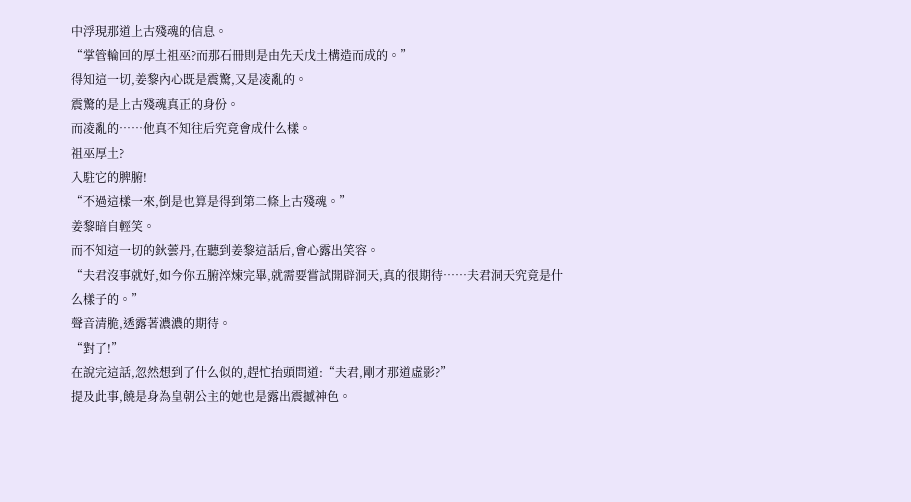中浮現那道上古殘魂的信息。
“掌管輪回的厚土祖巫?而那石冊則是由先天戊土構造而成的。”
得知這一切,姜黎內心既是震驚,又是凌亂的。
震驚的是上古殘魂真正的身份。
而凌亂的……他真不知往后究竟會成什么樣。
祖巫厚土?
入駐它的脾腑!
“不過這樣一來,倒是也算是得到第二條上古殘魂。”
姜黎暗自輕笑。
而不知這一切的鈥蕓丹,在聽到姜黎這話后,會心露出笑容。
“夫君沒事就好,如今你五腑淬煉完畢,就需要嘗試開辟洞天,真的很期待……夫君洞天究竟是什么樣子的。”
聲音清脆,透露著濃濃的期待。
“對了!”
在說完這話,忽然想到了什么似的,趕忙抬頭問道:“夫君,剛才那道虛影?”
提及此事,饒是身為皇朝公主的她也是露出震撼神色。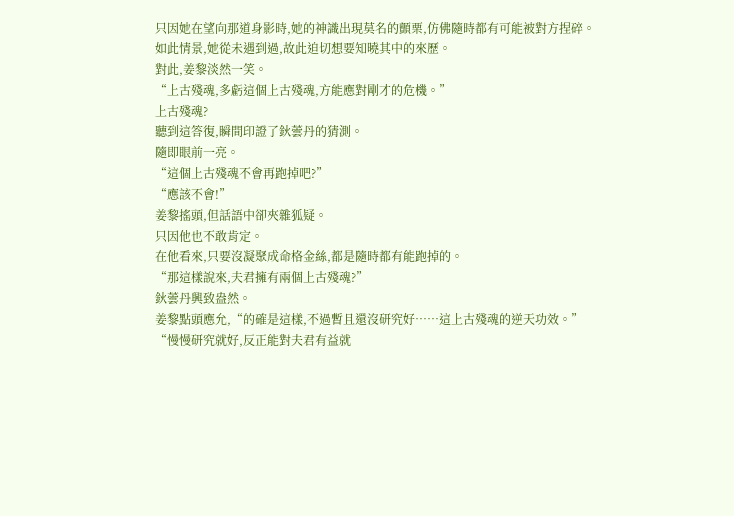只因她在望向那道身影時,她的神識出現莫名的顫栗,仿佛隨時都有可能被對方捏碎。
如此情景,她從未遇到過,故此迫切想要知曉其中的來歷。
對此,姜黎淡然一笑。
“上古殘魂,多虧這個上古殘魂,方能應對剛才的危機。”
上古殘魂?
聽到這答復,瞬間印證了鈥蕓丹的猜測。
隨即眼前一亮。
“這個上古殘魂不會再跑掉吧?”
“應該不會!”
姜黎搖頭,但話語中卻夾雜狐疑。
只因他也不敢肯定。
在他看來,只要沒凝聚成命格金絲,都是隨時都有能跑掉的。
“那這樣說來,夫君擁有兩個上古殘魂?”
鈥蕓丹興致盎然。
姜黎點頭應允,“的確是這樣,不過暫且還沒研究好……這上古殘魂的逆天功效。”
“慢慢研究就好,反正能對夫君有益就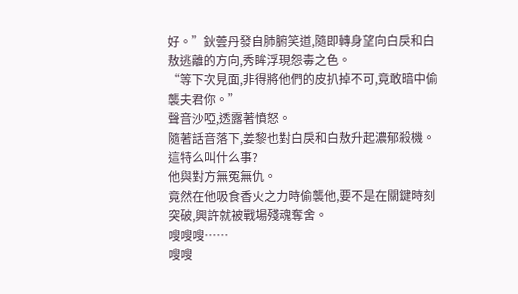好。”鈥蕓丹發自肺腑笑道,隨即轉身望向白戾和白敖逃離的方向,秀眸浮現怨毒之色。
“等下次見面,非得將他們的皮扒掉不可,竟敢暗中偷襲夫君你。”
聲音沙啞,透露著憤怒。
隨著話音落下,姜黎也對白戾和白敖升起濃郁殺機。
這特么叫什么事?
他與對方無冤無仇。
竟然在他吸食香火之力時偷襲他,要不是在關鍵時刻突破,興許就被戰場殘魂奪舍。
嗖嗖嗖……
嗖嗖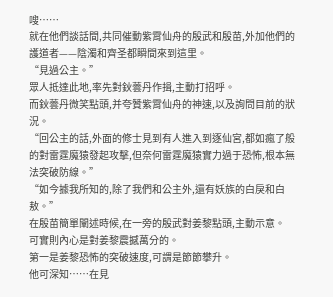嗖……
就在他們談話間,共同催動紫霄仙舟的殷武和殷苗,外加他們的護道者——陰濁和齊圣都瞬間來到這里。
“見過公主。”
眾人抵達此地,率先對鈥蕓丹作揖,主動打招呼。
而鈥蕓丹微笑點頭,并夸贊紫霄仙舟的神速,以及詢問目前的狀況。
“回公主的話,外面的修士見到有人進入到逐仙宮,都如瘋了般的對雷霆魔猿發起攻擊,但奈何雷霆魔猿實力過于恐怖,根本無法突破防線。”
“如今據我所知的,除了我們和公主外,還有妖族的白戾和白敖。”
在殷苗簡單闡述時候,在一旁的殷武對姜黎點頭,主動示意。
可實則內心是對姜黎震撼萬分的。
第一是姜黎恐怖的突破速度,可謂是節節攀升。
他可深知……在見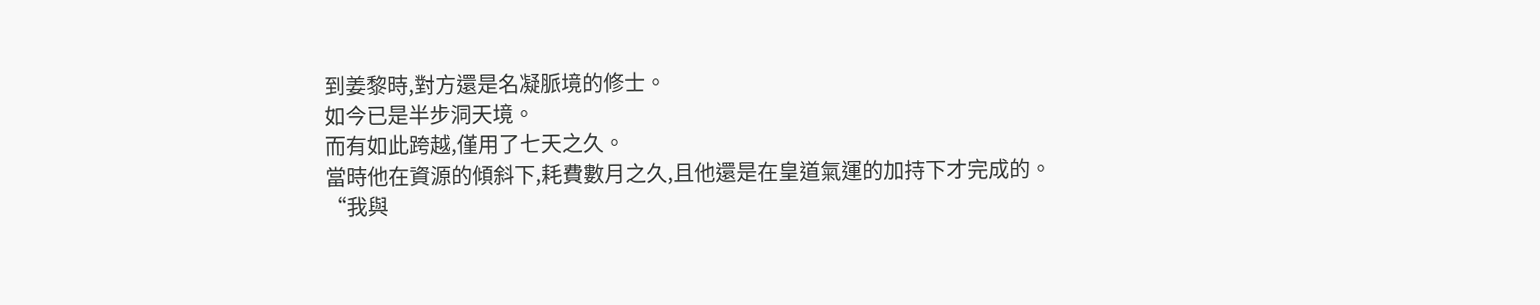到姜黎時,對方還是名凝脈境的修士。
如今已是半步洞天境。
而有如此跨越,僅用了七天之久。
當時他在資源的傾斜下,耗費數月之久,且他還是在皇道氣運的加持下才完成的。
“我與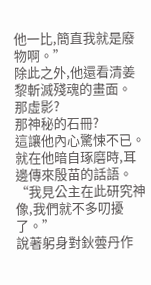他一比,簡直我就是廢物啊。”
除此之外,他還看清姜黎斬滅殘魂的畫面。
那虛影?
那神秘的石冊?
這讓他內心驚悚不已。
就在他暗自琢磨時,耳邊傳來殷苗的話語。
“我見公主在此研究神像,我們就不多叨擾了。”
說著躬身對鈥蕓丹作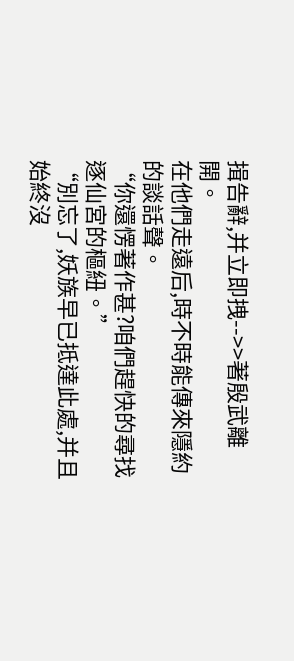揖告辭,并立即拽-->>著殷武離開。
在他們走遠后,時不時能傳來隱約的談話聲。
“你還愣著作甚?咱們趕快的尋找逐仙宮的樞紐。”
“別忘了,妖族早已抵達此處,并且始終沒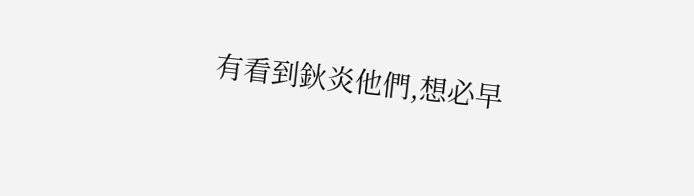有看到鈥炎他們,想必早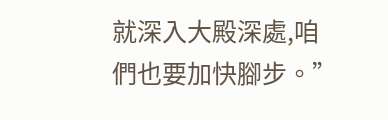就深入大殿深處,咱們也要加快腳步。”